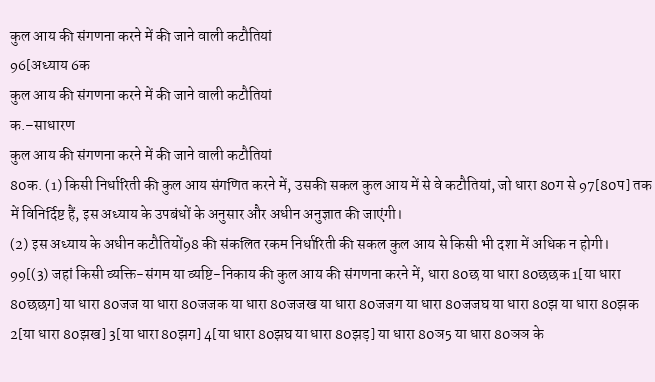कुल आय की संगणना करने में की जाने वाली कटौतियां
96[अध्याय 6क
कुल आय की संगणना करने में की जाने वाली कटौतियां
क.–साधारण
कुल आय की संगणना करने में की जाने वाली कटौतियां
80क. (1) किसी निर्धारिती की कुल आय संगणित करने में, उसकी सकल कुल आय में से वे कटौतियां, जो धारा 80ग से 97[80प] तक में विनिर्दिष्ट हैं, इस अध्याय के उपबंधों के अनुसार और अधीन अनुज्ञात की जाएंगी।
(2) इस अध्याय के अधीन कटौतियों98 की संकलित रकम निर्धारिती की सकल कुल आय से किसी भी दशा में अधिक न होगी।
99[(3) जहां किसी व्यक्ति-संगम या व्यष्टि-निकाय की कुल आय की संगणना करने में, धारा 80छ या धारा 80छछक 1[या धारा 80छछग] या धारा 80जज या धारा 80जजक या धारा 80जजख या धारा 80जजग या धारा 80जजघ या धारा 80झ या धारा 80झक 2[या धारा 80झख] 3[या धारा 80झग] 4[या धारा 80झघ या धारा 80झड़] या धारा 80ञ5 या धारा 80ञञ के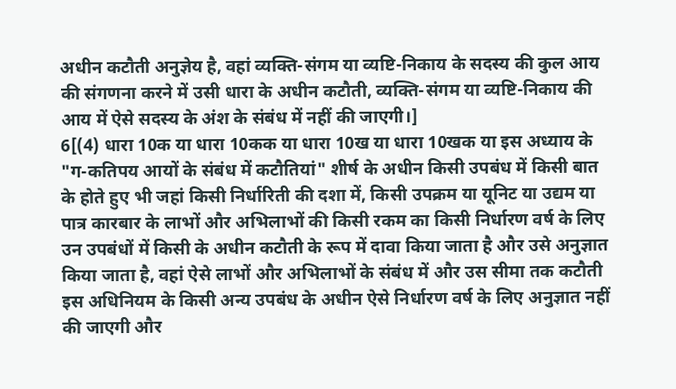अधीन कटौती अनुज्ञेय है, वहां व्यक्ति-संगम या व्यष्टि-निकाय के सदस्य की कुल आय की संगणना करने में उसी धारा के अधीन कटौती, व्यक्ति-संगम या व्यष्टि-निकाय की आय में ऐसे सदस्य के अंश के संबंध में नहीं की जाएगी।]
6[(4) धारा 10क या धारा 10कक या धारा 10ख या धारा 10खक या इस अध्याय के "ग-कतिपय आयों के संबंध में कटौतियां" शीर्ष के अधीन किसी उपबंध में किसी बात के होते हुए भी जहां किसी निर्धारिती की दशा में, किसी उपक्रम या यूनिट या उद्यम या पात्र कारबार के लाभों और अभिलाभों की किसी रकम का किसी निर्धारण वर्ष के लिए उन उपबंधों में किसी के अधीन कटौती के रूप में दावा किया जाता है और उसे अनुज्ञात किया जाता है, वहां ऐसे लाभों और अभिलाभों के संबंध में और उस सीमा तक कटौती इस अधिनियम के किसी अन्य उपबंध के अधीन ऐसे निर्धारण वर्ष के लिए अनुज्ञात नहीं की जाएगी और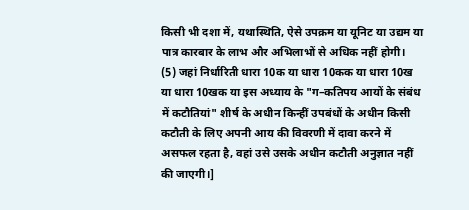किसी भी दशा में, यथास्थिति, ऐसे उपक्रम या यूनिट या उद्यम या पात्र कारबार के लाभ और अभिलाभों से अधिक नहीं होगी।
(5) जहां निर्धारिती धारा 10क या धारा 10कक या धारा 10ख या धारा 10खक या इस अध्याय के "ग–कतिपय आयों के संबंध में कटौतियां" शीर्ष के अधीन किन्हीं उपबंधों के अधीन किसी कटौती के लिए अपनी आय की विवरणी में दावा करने में असफल रहता है, वहां उसे उसके अधीन कटौती अनुज्ञात नहीं की जाएगी।]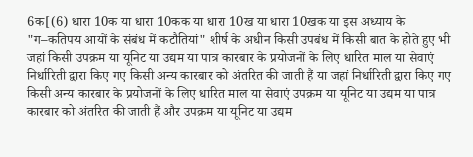6क[(6) धारा 10क या धारा 10कक या धारा 10ख या धारा 10खक या इस अध्याय के "ग–कतिपय आयों के संबंध में कटौतियां" शीर्ष के अधीन किसी उपबंध में किसी बात के होते हुए भी जहां किसी उपक्रम या यूनिट या उद्यम या पात्र कारबार के प्रयोजनों के लिए धारित माल या सेवाएं निर्धारिती द्वारा किए गए किसी अन्य कारबार को अंतरित की जाती हैं या जहां निर्धारिती द्वारा किए गए किसी अन्य कारबार के प्रयोजनों के लिए धारित माल या सेवाएं उपक्रम या यूनिट या उद्यम या पात्र कारबार को अंतरित की जाती हैं और उपक्रम या यूनिट या उद्यम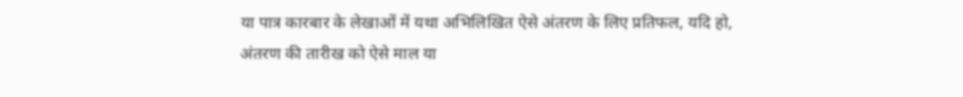या पात्र कारबार के लेखाओं में यथा अभिलिखित ऐसे अंतरण के लिए प्रतिफल, यदि हो, अंतरण की तारीख को ऐसे माल या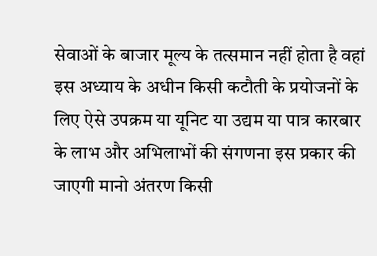सेवाओं के बाजार मूल्य के तत्समान नहीं होता है वहां इस अध्याय के अधीन किसी कटौती के प्रयोजनों के लिए ऐसे उपक्रम या यूनिट या उद्यम या पात्र कारबार के लाभ और अभिलाभों की संगणना इस प्रकार की जाएगी मानो अंतरण किसी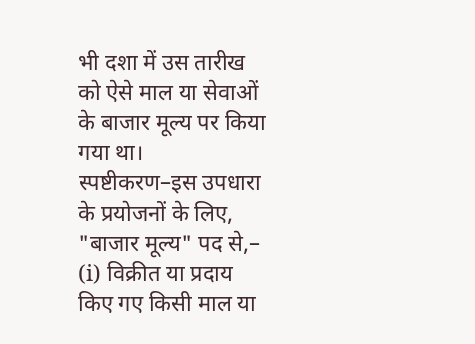भी दशा में उस तारीख को ऐसे माल या सेवाओं के बाजार मूल्य पर किया गया था।
स्पष्टीकरण–इस उपधारा के प्रयोजनों के लिए, "बाजार मूल्य" पद से,–
(i) विक्रीत या प्रदाय किए गए किसी माल या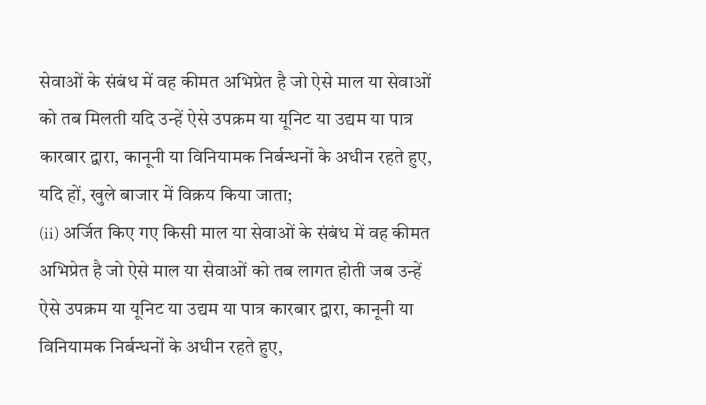सेवाओं के संबंध में वह कीमत अभिप्रेत है जो ऐसे माल या सेवाओं को तब मिलती यदि उन्हें ऐसे उपक्रम या यूनिट या उद्यम या पात्र कारबार द्वारा, कानूनी या विनियामक निर्बन्धनों के अधीन रहते हुए, यदि हों, खुले बाजार में विक्रय किया जाता;
(ii) अर्जित किए गए किसी माल या सेवाओं के संबंध में वह कीमत अभिप्रेत है जो ऐसे माल या सेवाओं को तब लागत होती जब उन्हें ऐसे उपक्रम या यूनिट या उद्यम या पात्र कारबार द्वारा, कानूनी या विनियामक निर्बन्धनों के अधीन रहते हुए,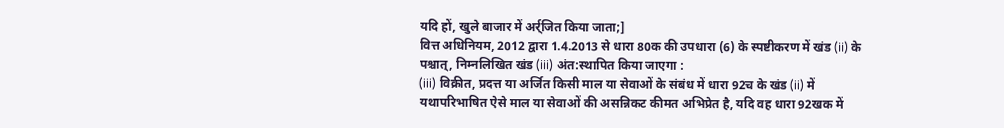यदि हों, खुले बाजार में अर्र्जित किया जाता;]
वित्त अधिनियम, 2012 द्वारा 1.4.2013 से धारा 80क की उपधारा (6) के स्पष्टीकरण में खंड (ii) के पश्चात्, निम्नलिखित खंड (iii) अंत:स्थापित किया जाएगा :
(iii) विक्रीत, प्रदत्त या अर्जित किसी माल या सेवाओं के संबंध में धारा 92च के खंड (ii) में यथापरिभाषित ऐसे माल या सेवाओं की असन्निकट कीमत अभिप्रेत है, यदि वह धारा 92खक में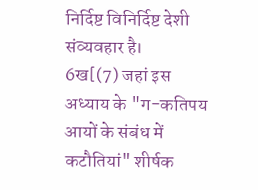निर्दिष्ट विनिर्दिष्ट देशी संव्यवहार है।
6ख[(7) जहां इस अध्याय के "ग-कतिपय आयों के संबंध में कटौतियां" शीर्षक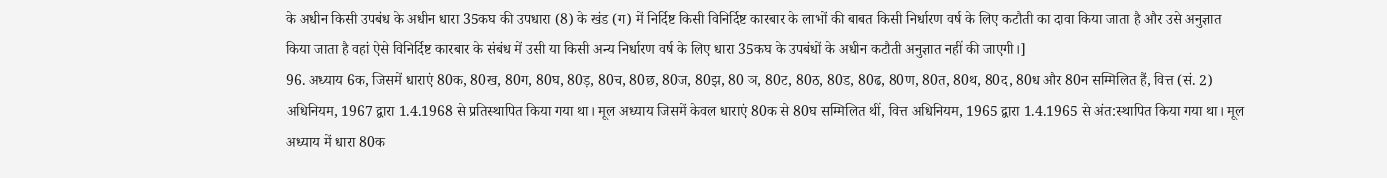के अधीन किसी उपबंध के अधीन धारा 35कघ की उपधारा (8) के खंड (ग) में निर्दिष्ट किसी विनिर्दिष्ट कारबार के लाभों की बाबत किसी निर्धारण वर्ष के लिए कटौती का दावा किया जाता है और उसे अनुज्ञात किया जाता है वहां ऐसे विनिर्दिष्ट कारबार के संबंध में उसी या किसी अन्य निर्धारण वर्ष के लिए धारा 35कघ के उपबंधों के अधीन कटौती अनुज्ञात नहीं की जाएगी।]
96. अध्याय 6क, जिसमें धाराएं 80क, 80ख, 80ग, 80घ, 80ड़, 80च, 80छ, 80ज, 80झ, 80 ञ, 80ट, 80ठ, 80ड, 80ढ, 80ण, 80त, 80थ, 80द, 80ध और 80न सम्मिलित हैं, वित्त (सं. 2) अधिनियम, 1967 द्वारा 1.4.1968 से प्रतिस्थापित किया गया था। मूल अध्याय जिसमें केवल धाराएं 80क से 80घ सम्मिलित थीं, वित्त अधिनियम, 1965 द्वारा 1.4.1965 से अंत:स्थापित किया गया था। मूल अध्याय में धारा 80क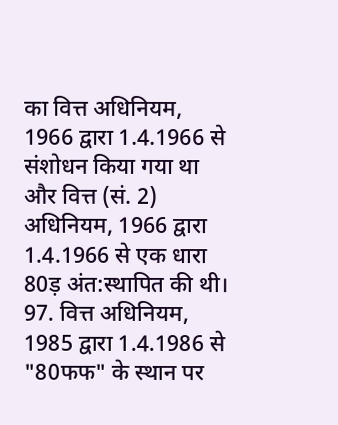का वित्त अधिनियम, 1966 द्वारा 1.4.1966 से संशोधन किया गया था और वित्त (सं. 2) अधिनियम, 1966 द्वारा 1.4.1966 से एक धारा 80ड़ अंत:स्थापित की थी।
97. वित्त अधिनियम, 1985 द्वारा 1.4.1986 से "80फफ" के स्थान पर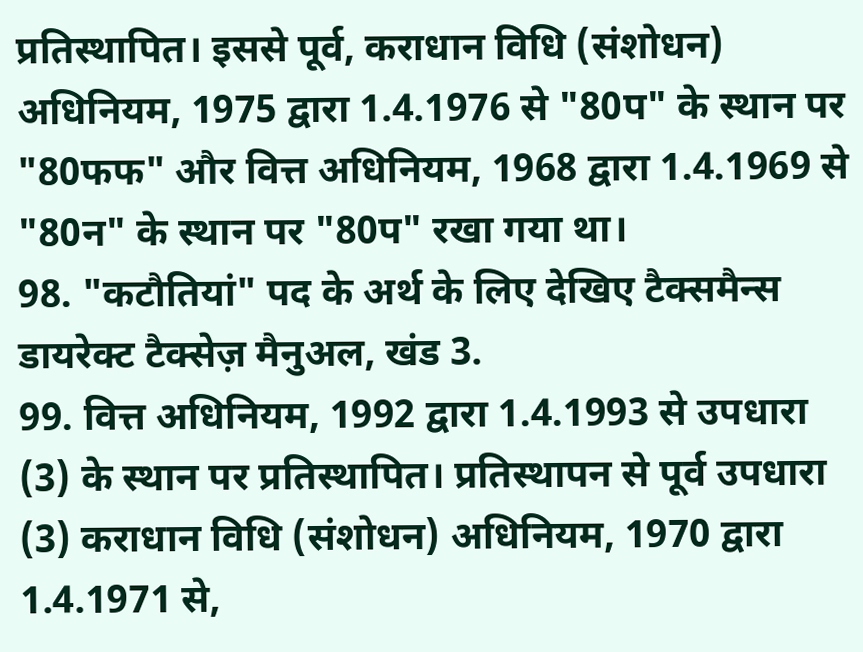प्रतिस्थापित। इससे पूर्व, कराधान विधि (संशोधन) अधिनियम, 1975 द्वारा 1.4.1976 से "80प" के स्थान पर "80फफ" और वित्त अधिनियम, 1968 द्वारा 1.4.1969 से "80न" के स्थान पर "80प" रखा गया था।
98. "कटौतियां" पद के अर्थ के लिए देखिए टैक्समैन्स डायरेक्ट टैक्सेज़ मैनुअल, खंड 3.
99. वित्त अधिनियम, 1992 द्वारा 1.4.1993 से उपधारा (3) के स्थान पर प्रतिस्थापित। प्रतिस्थापन से पूर्व उपधारा (3) कराधान विधि (संशोधन) अधिनियम, 1970 द्वारा 1.4.1971 से,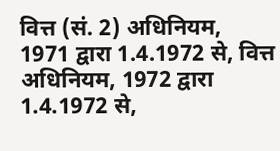वित्त (सं. 2) अधिनियम, 1971 द्वारा 1.4.1972 से, वित्त अधिनियम, 1972 द्वारा 1.4.1972 से,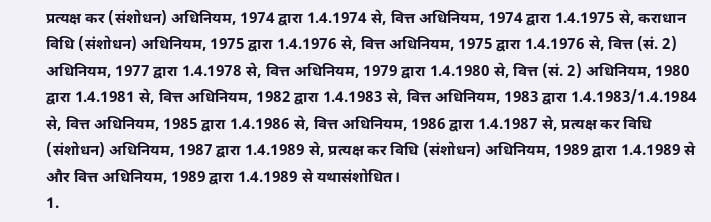प्रत्यक्ष कर (संशोधन) अधिनियम, 1974 द्वारा 1.4.1974 से, वित्त अधिनियम, 1974 द्वारा 1.4.1975 से, कराधान विधि (संशोधन) अधिनियम, 1975 द्वारा 1.4.1976 से, वित्त अधिनियम, 1975 द्वारा 1.4.1976 से, वित्त (सं. 2) अधिनियम, 1977 द्वारा 1.4.1978 से, वित्त अधिनियम, 1979 द्वारा 1.4.1980 से, वित्त (सं. 2) अधिनियम, 1980 द्वारा 1.4.1981 से, वित्त अधिनियम, 1982 द्वारा 1.4.1983 से, वित्त अधिनियम, 1983 द्वारा 1.4.1983/1.4.1984 से, वित्त अधिनियम, 1985 द्वारा 1.4.1986 से, वित्त अधिनियम, 1986 द्वारा 1.4.1987 से, प्रत्यक्ष कर विधि (संशोधन) अधिनियम, 1987 द्वारा 1.4.1989 से, प्रत्यक्ष कर विधि (संशोधन) अधिनियम, 1989 द्वारा 1.4.1989 से और वित्त अधिनियम, 1989 द्वारा 1.4.1989 से यथासंशोधित।
1.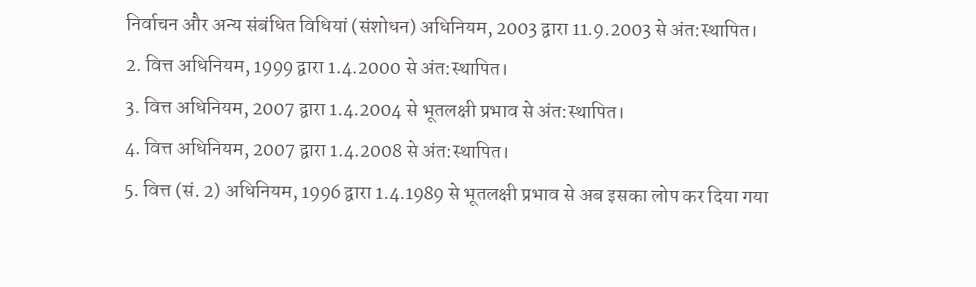निर्वाचन और अन्य संबंधित विधियां (संशोधन) अधिनियम, 2003 द्वारा 11.9.2003 से अंत:स्थापित।
2. वित्त अधिनियम, 1999 द्वारा 1.4.2000 से अंत:स्थापित।
3. वित्त अधिनियम, 2007 द्वारा 1.4.2004 से भूतलक्षी प्रभाव से अंत:स्थापित।
4. वित्त अधिनियम, 2007 द्वारा 1.4.2008 से अंत:स्थापित।
5. वित्त (सं. 2) अधिनियम, 1996 द्वारा 1.4.1989 से भूतलक्षी प्रभाव से अब इसका लोप कर दिया गया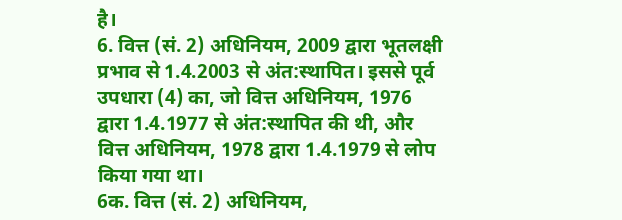है।
6. वित्त (सं. 2) अधिनियम, 2009 द्वारा भूतलक्षी प्रभाव से 1.4.2003 से अंत:स्थापित। इससे पूर्व उपधारा (4) का, जो वित्त अधिनियम, 1976 द्वारा 1.4.1977 से अंत:स्थापित की थी, और वित्त अधिनियम, 1978 द्वारा 1.4.1979 से लोप किया गया था।
6क. वित्त (सं. 2) अधिनियम,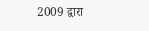2009 द्वारा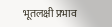भूतलक्षी प्रभाव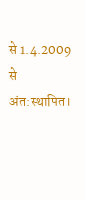से 1.4.2009 से अंत:स्थापित।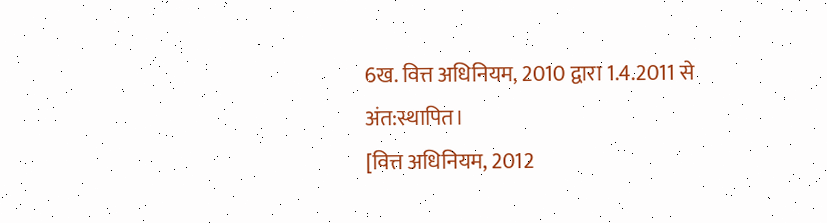6ख. वित्त अधिनियम, 2010 द्वारा 1.4.2011 से अंत:स्थापित।
[वित्त अधिनियम, 2012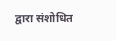द्वारा संशोधित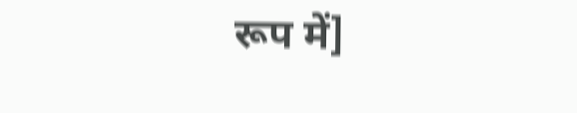रूप में]